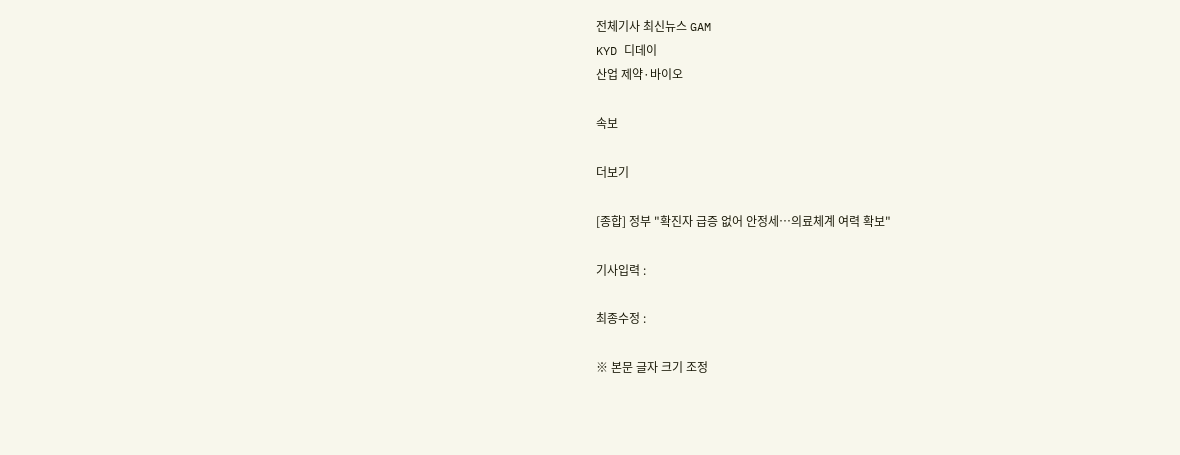전체기사 최신뉴스 GAM
KYD 디데이
산업 제약·바이오

속보

더보기

[종합] 정부 "확진자 급증 없어 안정세…의료체계 여력 확보"

기사입력 :

최종수정 :

※ 본문 글자 크기 조정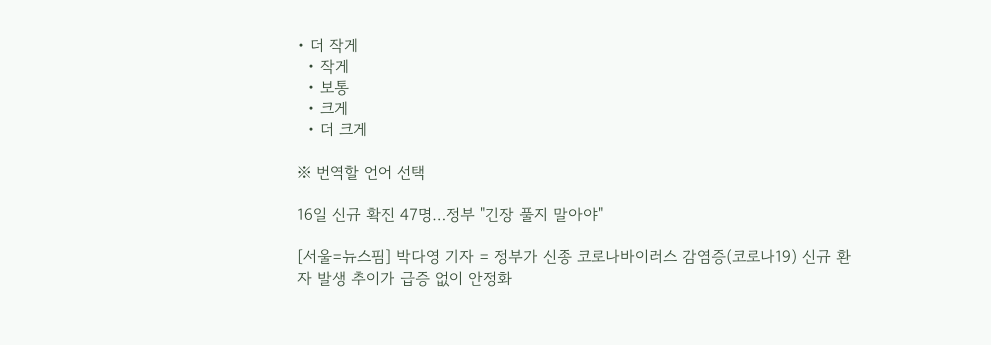• 더 작게
  • 작게
  • 보통
  • 크게
  • 더 크게

※ 번역할 언어 선택

16일 신규 확진 47명…정부 "긴장 풀지 말아야"

[서울=뉴스핌] 박다영 기자 = 정부가 신종 코로나바이러스 감염증(코로나19) 신규 환자 발생 추이가 급증 없이 안정화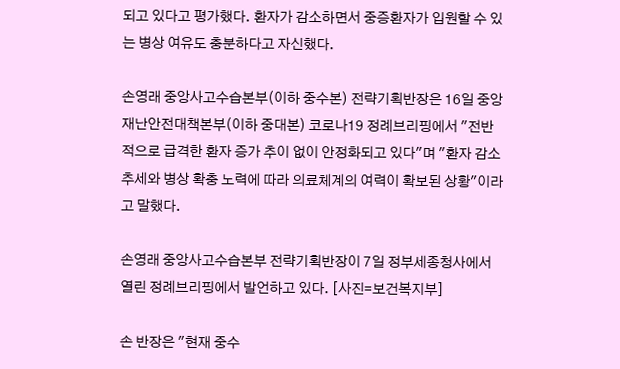되고 있다고 평가했다. 환자가 감소하면서 중증환자가 입원할 수 있는 병상 여유도 충분하다고 자신했다.

손영래 중앙사고수습본부(이하 중수본) 전략기획반장은 16일 중앙재난안전대책본부(이하 중대본) 코로나19 정례브리핑에서 "전반적으로 급격한 환자 증가 추이 없이 안정화되고 있다"며 "환자 감소 추세와 병상 확충 노력에 따라 의료체계의 여력이 확보된 상황"이라고 말했다.

손영래 중앙사고수습본부 전략기획반장이 7일 정부세종청사에서 열린 정례브리핑에서 발언하고 있다. [사진=보건복지부]

손 반장은 "현재 중수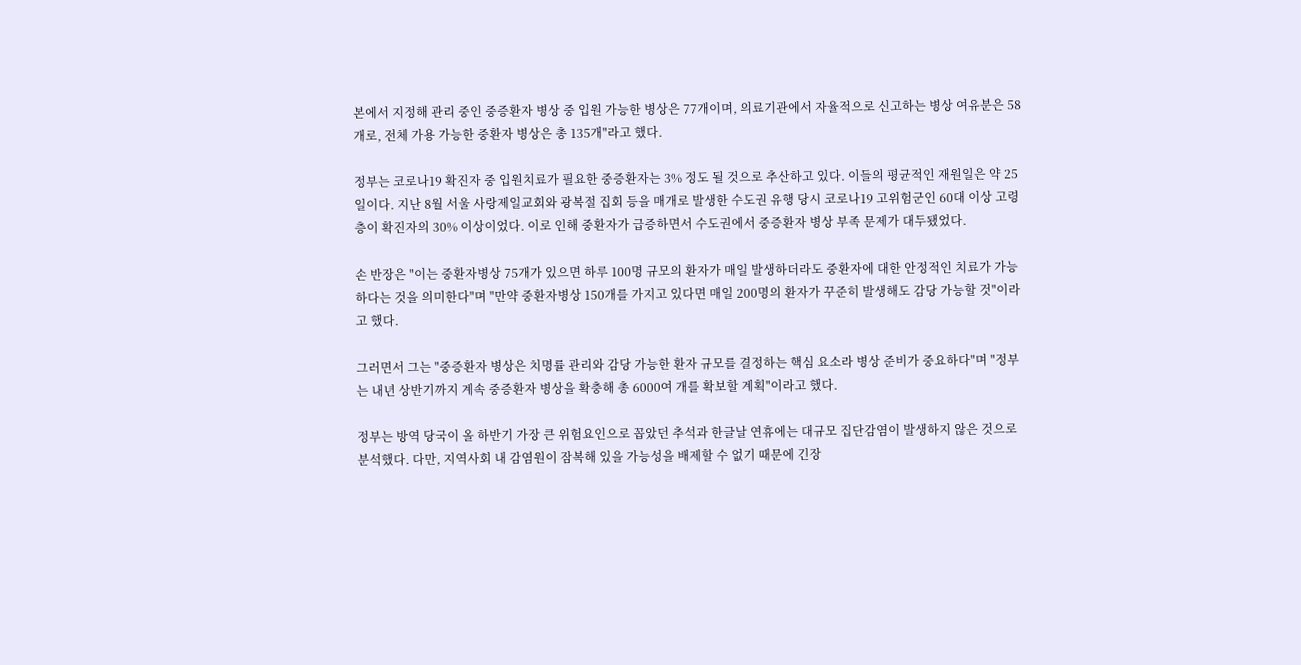본에서 지정해 관리 중인 중증환자 병상 중 입원 가능한 병상은 77개이며, 의료기관에서 자율적으로 신고하는 병상 여유분은 58개로, 전체 가용 가능한 중환자 병상은 총 135개"라고 했다.

정부는 코로나19 확진자 중 입원치료가 필요한 중증환자는 3% 정도 될 것으로 추산하고 있다. 이들의 평균적인 재원일은 약 25일이다. 지난 8월 서울 사랑제일교회와 광복절 집회 등을 매개로 발생한 수도권 유행 당시 코로나19 고위험군인 60대 이상 고령층이 확진자의 30% 이상이었다. 이로 인해 중환자가 급증하면서 수도권에서 중증환자 병상 부족 문제가 대두됐었다.

손 반장은 "이는 중환자병상 75개가 있으면 하루 100명 규모의 환자가 매일 발생하더라도 중환자에 대한 안정적인 치료가 가능하다는 것을 의미한다"며 "만약 중환자병상 150개를 가지고 있다면 매일 200명의 환자가 꾸준히 발생해도 감당 가능할 것"이라고 했다.

그러면서 그는 "중증환자 병상은 치명률 관리와 감당 가능한 환자 규모를 결정하는 핵심 요소라 병상 준비가 중요하다"며 "정부는 내년 상반기까지 계속 중증환자 병상을 확충해 총 6000여 개를 확보할 계획"이라고 했다.

정부는 방역 당국이 올 하반기 가장 큰 위험요인으로 꼽았던 추석과 한글날 연휴에는 대규모 집단감염이 발생하지 않은 것으로 분석했다. 다만, 지역사회 내 감염원이 잠복해 있을 가능성을 배제할 수 없기 때문에 긴장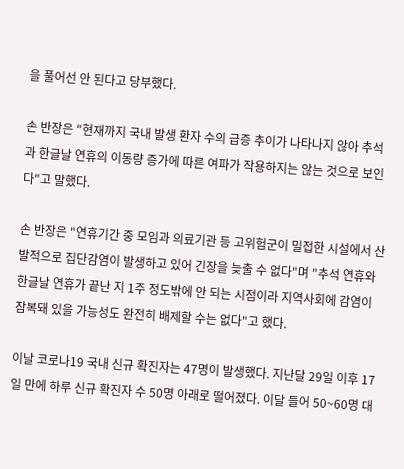을 풀어선 안 된다고 당부했다.

손 반장은 "현재까지 국내 발생 환자 수의 급증 추이가 나타나지 않아 추석과 한글날 연휴의 이동량 증가에 따른 여파가 작용하지는 않는 것으로 보인다"고 말했다.

손 반장은 "연휴기간 중 모임과 의료기관 등 고위험군이 밀접한 시설에서 산발적으로 집단감염이 발생하고 있어 긴장을 늦출 수 없다"며 "추석 연휴와 한글날 연휴가 끝난 지 1주 정도밖에 안 되는 시점이라 지역사회에 감염이 잠복돼 있을 가능성도 완전히 배제할 수는 없다"고 했다.

이날 코로나19 국내 신규 확진자는 47명이 발생했다. 지난달 29일 이후 17일 만에 하루 신규 확진자 수 50명 아래로 떨어졌다. 이달 들어 50~60명 대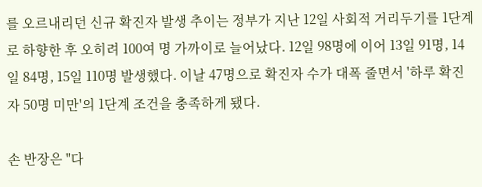를 오르내리던 신규 확진자 발생 추이는 정부가 지난 12일 사회적 거리두기를 1단계로 하향한 후 오히려 100여 명 가까이로 늘어났다. 12일 98명에 이어 13일 91명, 14일 84명, 15일 110명 발생했다. 이날 47명으로 확진자 수가 대폭 줄면서 '하루 확진자 50명 미만'의 1단계 조건을 충족하게 됐다.

손 반장은 "다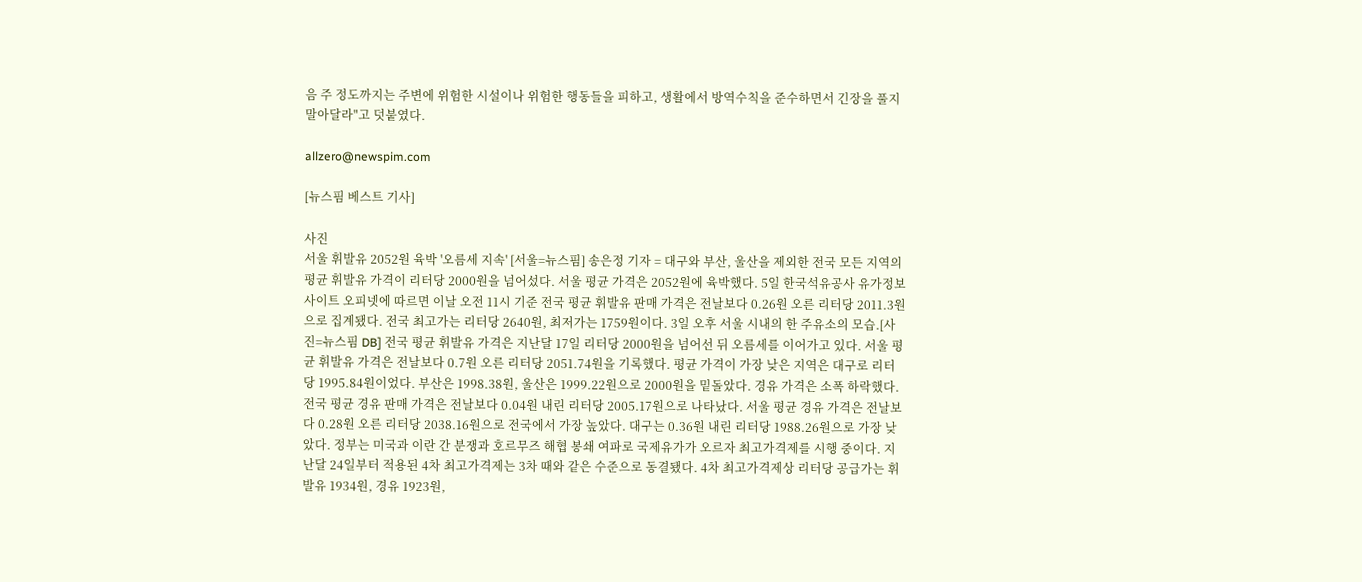음 주 정도까지는 주변에 위험한 시설이나 위험한 행동들을 피하고, 생활에서 방역수칙을 준수하면서 긴장을 풀지 말아달라"고 덧붙였다.

allzero@newspim.com

[뉴스핌 베스트 기사]

사진
서울 휘발유 2052원 육박 '오름세 지속' [서울=뉴스핌] 송은정 기자 = 대구와 부산, 울산을 제외한 전국 모든 지역의 평균 휘발유 가격이 리터당 2000원을 넘어섰다. 서울 평균 가격은 2052원에 육박했다. 5일 한국석유공사 유가정보사이트 오피넷에 따르면 이날 오전 11시 기준 전국 평균 휘발유 판매 가격은 전날보다 0.26원 오른 리터당 2011.3원으로 집계됐다. 전국 최고가는 리터당 2640원, 최저가는 1759원이다. 3일 오후 서울 시내의 한 주유소의 모습.[사진=뉴스핌 DB] 전국 평균 휘발유 가격은 지난달 17일 리터당 2000원을 넘어선 뒤 오름세를 이어가고 있다. 서울 평균 휘발유 가격은 전날보다 0.7원 오른 리터당 2051.74원을 기록했다. 평균 가격이 가장 낮은 지역은 대구로 리터당 1995.84원이었다. 부산은 1998.38원, 울산은 1999.22원으로 2000원을 밑돌았다. 경유 가격은 소폭 하락했다. 전국 평균 경유 판매 가격은 전날보다 0.04원 내린 리터당 2005.17원으로 나타났다. 서울 평균 경유 가격은 전날보다 0.28원 오른 리터당 2038.16원으로 전국에서 가장 높았다. 대구는 0.36원 내린 리터당 1988.26원으로 가장 낮았다. 정부는 미국과 이란 간 분쟁과 호르무즈 해협 봉쇄 여파로 국제유가가 오르자 최고가격제를 시행 중이다. 지난달 24일부터 적용된 4차 최고가격제는 3차 때와 같은 수준으로 동결됐다. 4차 최고가격제상 리터당 공급가는 휘발유 1934원, 경유 1923원,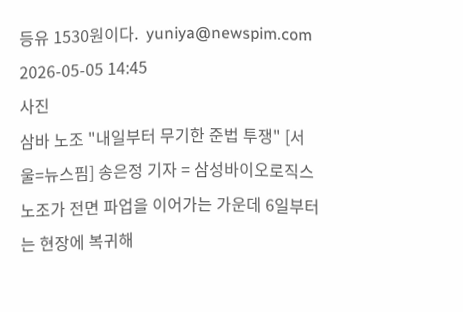등유 1530원이다.  yuniya@newspim.com 2026-05-05 14:45
사진
삼바 노조 "내일부터 무기한 준법 투쟁" [서울=뉴스핌] 송은정 기자 = 삼성바이오로직스 노조가 전면 파업을 이어가는 가운데 6일부터는 현장에 복귀해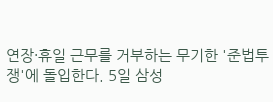연장·휴일 근무를 거부하는 무기한 '준법투쟁'에 돌입한다. 5일 삼성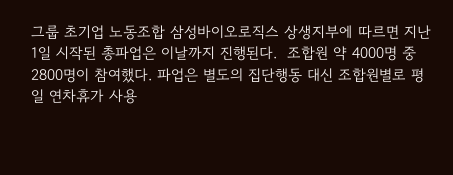그룹 초기업 노동조합 삼성바이오로직스 상생지부에 따르면 지난 1일 시작된 총파업은 이날까지 진행된다.  조합원 약 4000명 중 2800명이 참여했다. 파업은 별도의 집단행동 대신 조합원별로 평일 연차휴가 사용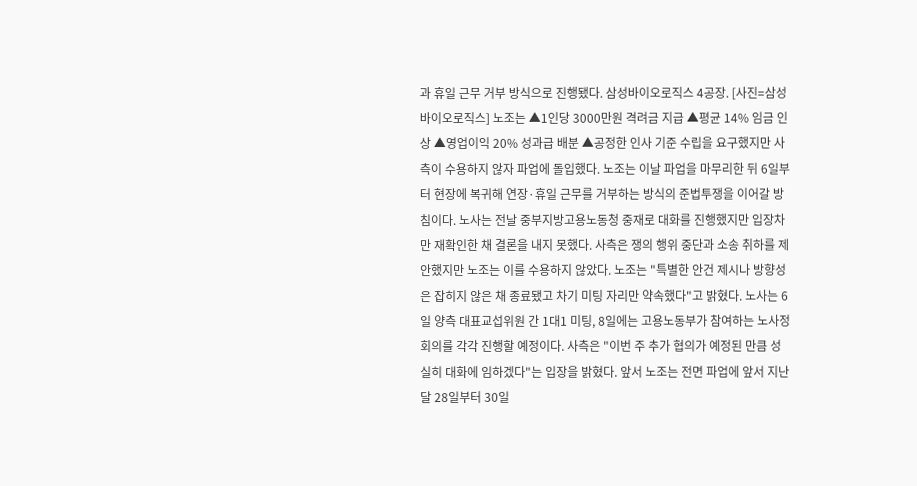과 휴일 근무 거부 방식으로 진행됐다. 삼성바이오로직스 4공장. [사진=삼성바이오로직스] 노조는 ▲1인당 3000만원 격려금 지급 ▲평균 14% 임금 인상 ▲영업이익 20% 성과급 배분 ▲공정한 인사 기준 수립을 요구했지만 사측이 수용하지 않자 파업에 돌입했다. 노조는 이날 파업을 마무리한 뒤 6일부터 현장에 복귀해 연장·휴일 근무를 거부하는 방식의 준법투쟁을 이어갈 방침이다. 노사는 전날 중부지방고용노동청 중재로 대화를 진행했지만 입장차만 재확인한 채 결론을 내지 못했다. 사측은 쟁의 행위 중단과 소송 취하를 제안했지만 노조는 이를 수용하지 않았다. 노조는 "특별한 안건 제시나 방향성은 잡히지 않은 채 종료됐고 차기 미팅 자리만 약속했다"고 밝혔다. 노사는 6일 양측 대표교섭위원 간 1대1 미팅, 8일에는 고용노동부가 참여하는 노사정 회의를 각각 진행할 예정이다. 사측은 "이번 주 추가 협의가 예정된 만큼 성실히 대화에 임하겠다"는 입장을 밝혔다. 앞서 노조는 전면 파업에 앞서 지난달 28일부터 30일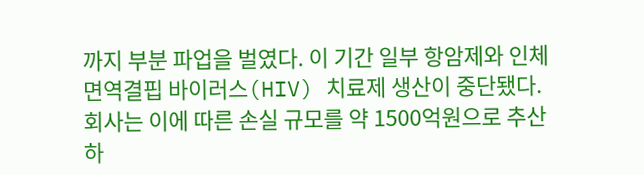까지 부분 파업을 벌였다. 이 기간 일부 항암제와 인체 면역결핍 바이러스(HIV) 치료제 생산이 중단됐다. 회사는 이에 따른 손실 규모를 약 1500억원으로 추산하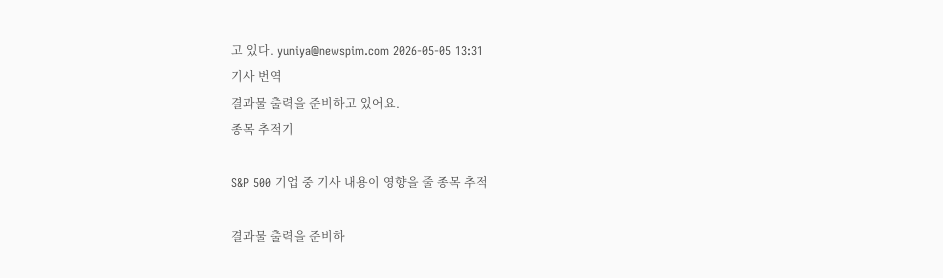고 있다. yuniya@newspim.com 2026-05-05 13:31
기사 번역
결과물 출력을 준비하고 있어요.
종목 추적기

S&P 500 기업 중 기사 내용이 영향을 줄 종목 추적

결과물 출력을 준비하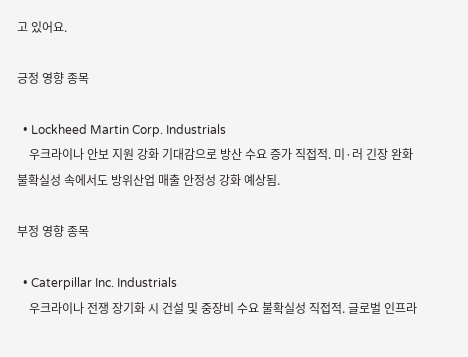고 있어요.

긍정 영향 종목

  • Lockheed Martin Corp. Industrials
    우크라이나 안보 지원 강화 기대감으로 방산 수요 증가 직접적. 미·러 긴장 완화 불확실성 속에서도 방위산업 매출 안정성 강화 예상됨.

부정 영향 종목

  • Caterpillar Inc. Industrials
    우크라이나 전쟁 장기화 시 건설 및 중장비 수요 불확실성 직접적. 글로벌 인프라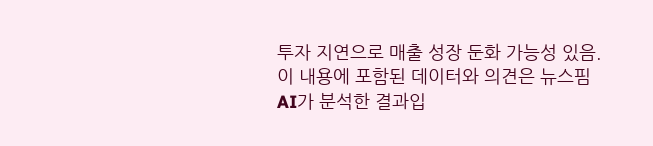투자 지연으로 매출 성장 둔화 가능성 있음.
이 내용에 포함된 데이터와 의견은 뉴스핌 AI가 분석한 결과입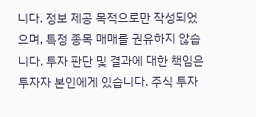니다. 정보 제공 목적으로만 작성되었으며, 특정 종목 매매를 권유하지 않습니다. 투자 판단 및 결과에 대한 책임은 투자자 본인에게 있습니다. 주식 투자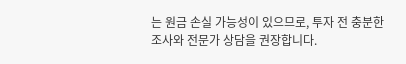는 원금 손실 가능성이 있으므로, 투자 전 충분한 조사와 전문가 상담을 권장합니다.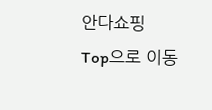안다쇼핑
Top으로 이동